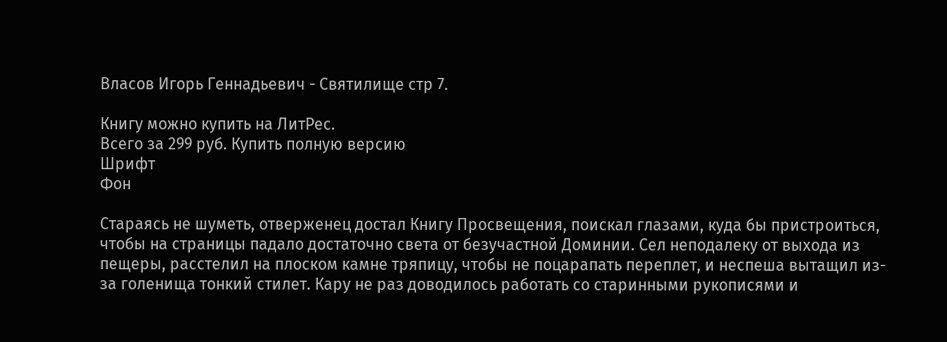Власов Игорь Геннадьевич - Святилище стр 7.

Книгу можно купить на ЛитРес.
Всего за 299 руб. Купить полную версию
Шрифт
Фон

Стараясь не шуметь, отверженец достал Книгу Просвещения, поискал глазами, куда бы пристроиться, чтобы на страницы падало достаточно света от безучастной Доминии. Сел неподалеку от выхода из пещеры, расстелил на плоском камне тряпицу, чтобы не поцарапать переплет, и неспеша вытащил из-за голенища тонкий стилет. Кару не раз доводилось работать со старинными рукописями и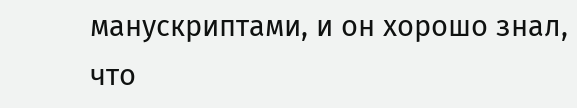манускриптами, и он хорошо знал, что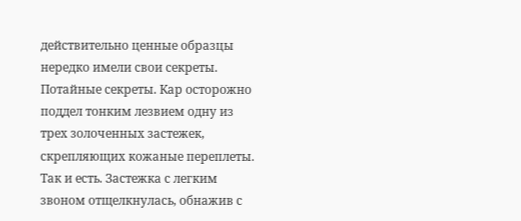действительно ценные образцы нередко имели свои секреты. Потайные секреты. Кар осторожно поддел тонким лезвием одну из трех золоченных застежек, скрепляющих кожаные переплеты. Так и есть. Застежка с легким звоном отщелкнулась, обнажив с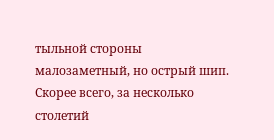тыльной стороны малозаметный, но острый шип. Скорее всего, за несколько столетий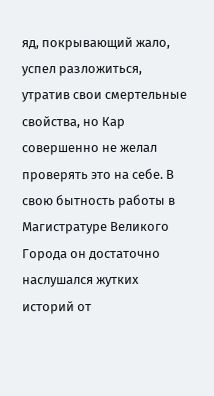яд, покрывающий жало, успел разложиться, утратив свои смертельные свойства, но Кар совершенно не желал проверять это на себе. В свою бытность работы в Магистратуре Великого Города он достаточно наслушался жутких историй от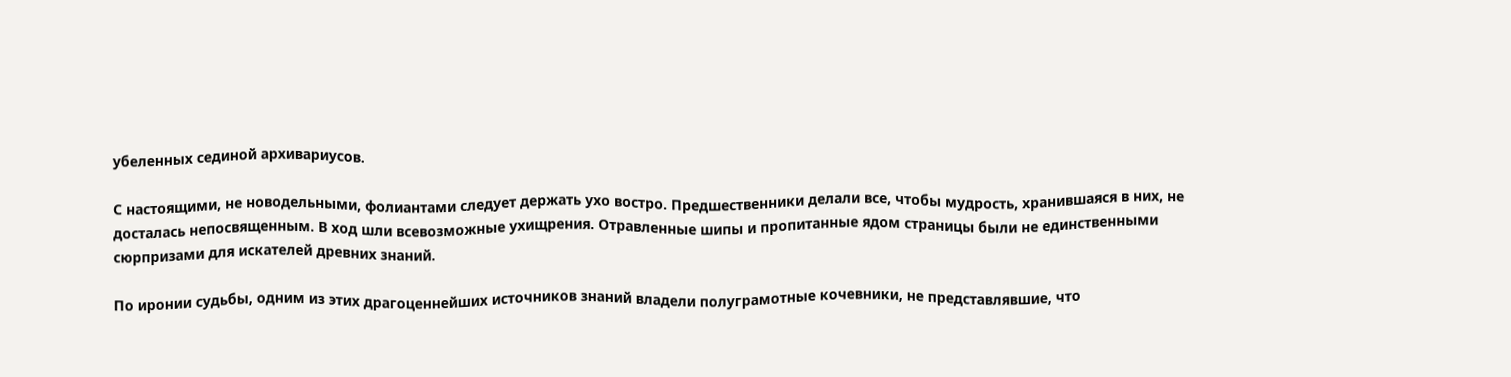убеленных сединой архивариусов.

С настоящими, не новодельными, фолиантами следует держать ухо востро. Предшественники делали все, чтобы мудрость, хранившаяся в них, не досталась непосвященным. В ход шли всевозможные ухищрения. Отравленные шипы и пропитанные ядом страницы были не единственными сюрпризами для искателей древних знаний.

По иронии судьбы, одним из этих драгоценнейших источников знаний владели полуграмотные кочевники, не представлявшие, что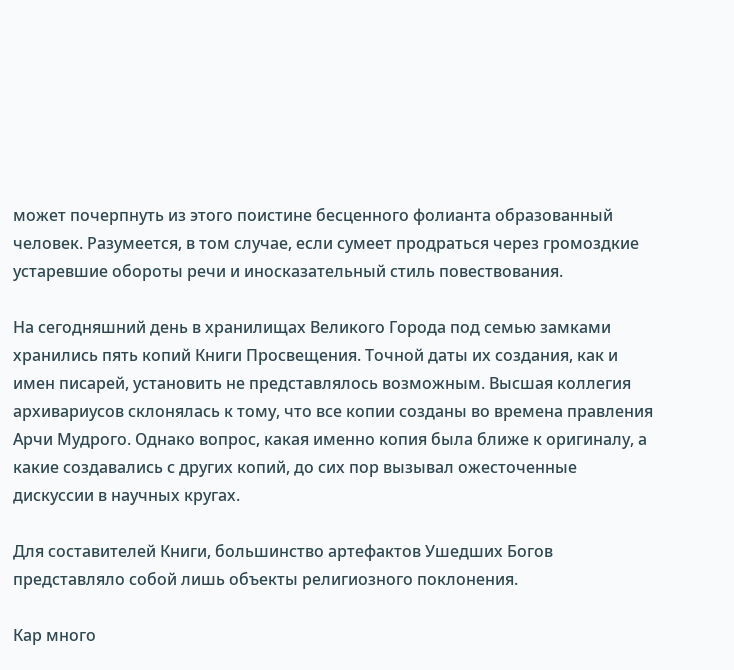может почерпнуть из этого поистине бесценного фолианта образованный человек. Разумеется, в том случае, если сумеет продраться через громоздкие устаревшие обороты речи и иносказательный стиль повествования.

На сегодняшний день в хранилищах Великого Города под семью замками хранились пять копий Книги Просвещения. Точной даты их создания, как и имен писарей, установить не представлялось возможным. Высшая коллегия архивариусов склонялась к тому, что все копии созданы во времена правления Арчи Мудрого. Однако вопрос, какая именно копия была ближе к оригиналу, а какие создавались с других копий, до сих пор вызывал ожесточенные дискуссии в научных кругах.

Для составителей Книги, большинство артефактов Ушедших Богов представляло собой лишь объекты религиозного поклонения.

Кар много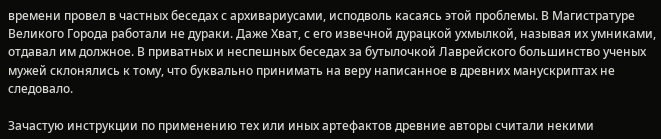времени провел в частных беседах с архивариусами, исподволь касаясь этой проблемы. В Магистратуре Великого Города работали не дураки. Даже Хват, с его извечной дурацкой ухмылкой, называя их умниками, отдавал им должное. В приватных и неспешных беседах за бутылочкой Лаврейского большинство ученых мужей склонялись к тому, что буквально принимать на веру написанное в древних манускриптах не следовало.

Зачастую инструкции по применению тех или иных артефактов древние авторы считали некими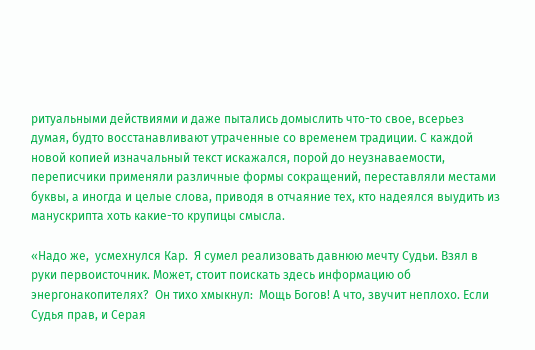ритуальными действиями и даже пытались домыслить что-то свое, всерьез думая, будто восстанавливают утраченные со временем традиции. С каждой новой копией изначальный текст искажался, порой до неузнаваемости, переписчики применяли различные формы сокращений, переставляли местами буквы, а иногда и целые слова, приводя в отчаяние тех, кто надеялся выудить из манускрипта хоть какие-то крупицы смысла.

«Надо же,  усмехнулся Кар.  Я сумел реализовать давнюю мечту Судьи. Взял в руки первоисточник. Может, стоит поискать здесь информацию об энергонакопителях?  Он тихо хмыкнул:  Мощь Богов! А что, звучит неплохо. Если Судья прав, и Серая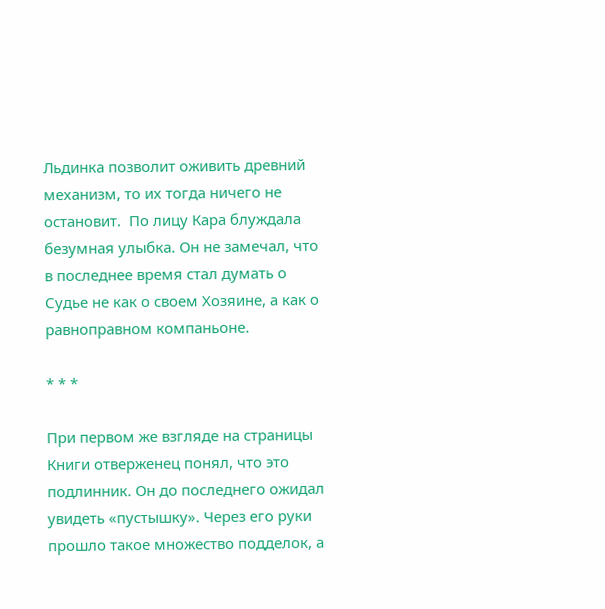Льдинка позволит оживить древний механизм, то их тогда ничего не остановит.  По лицу Кара блуждала безумная улыбка. Он не замечал, что в последнее время стал думать о Судье не как о своем Хозяине, а как о равноправном компаньоне.

* * *

При первом же взгляде на страницы Книги отверженец понял, что это подлинник. Он до последнего ожидал увидеть «пустышку». Через его руки прошло такое множество подделок, а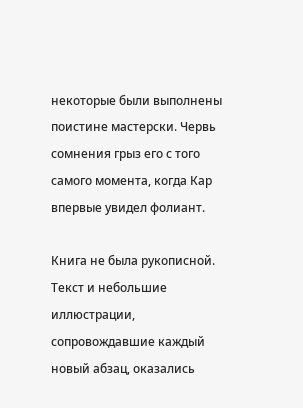некоторые были выполнены поистине мастерски. Червь сомнения грыз его с того самого момента, когда Кар впервые увидел фолиант.

Книга не была рукописной. Текст и небольшие иллюстрации, сопровождавшие каждый новый абзац, оказались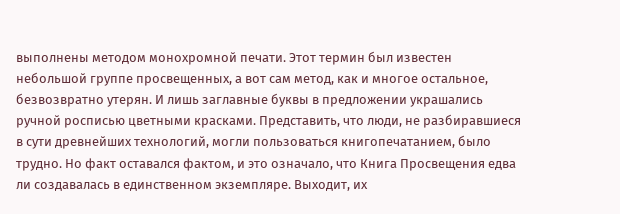выполнены методом монохромной печати. Этот термин был известен небольшой группе просвещенных, а вот сам метод, как и многое остальное, безвозвратно утерян. И лишь заглавные буквы в предложении украшались ручной росписью цветными красками. Представить, что люди, не разбиравшиеся в сути древнейших технологий, могли пользоваться книгопечатанием, было трудно. Но факт оставался фактом, и это означало, что Книга Просвещения едва ли создавалась в единственном экземпляре. Выходит, их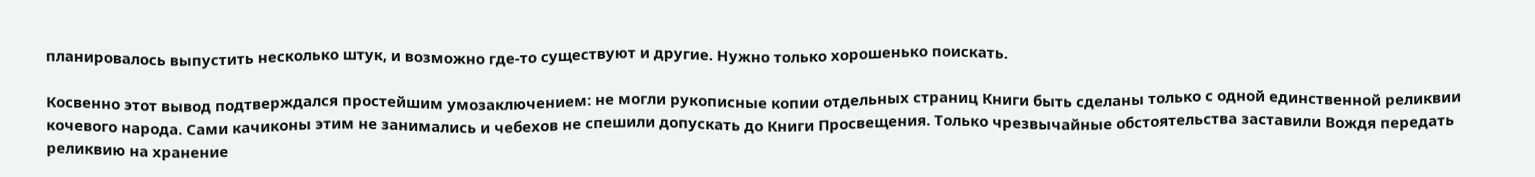планировалось выпустить несколько штук, и возможно где-то существуют и другие. Нужно только хорошенько поискать.

Косвенно этот вывод подтверждался простейшим умозаключением: не могли рукописные копии отдельных страниц Книги быть сделаны только с одной единственной реликвии кочевого народа. Сами качиконы этим не занимались и чебехов не спешили допускать до Книги Просвещения. Только чрезвычайные обстоятельства заставили Вождя передать реликвию на хранение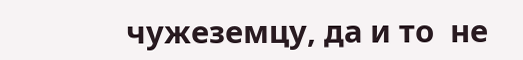чужеземцу, да и то  не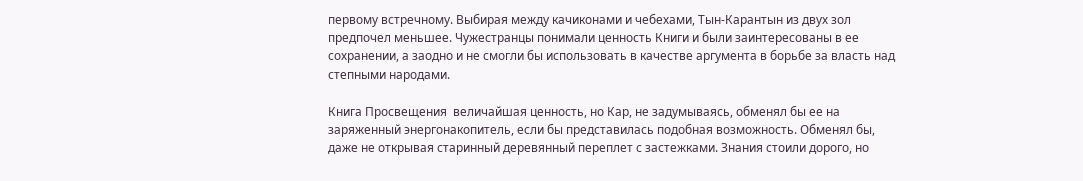первому встречному. Выбирая между качиконами и чебехами, Тын-Карантын из двух зол предпочел меньшее. Чужестранцы понимали ценность Книги и были заинтересованы в ее сохранении, а заодно и не смогли бы использовать в качестве аргумента в борьбе за власть над степными народами.

Книга Просвещения  величайшая ценность, но Кар, не задумываясь, обменял бы ее на заряженный энергонакопитель, если бы представилась подобная возможность. Обменял бы, даже не открывая старинный деревянный переплет с застежками. Знания стоили дорого, но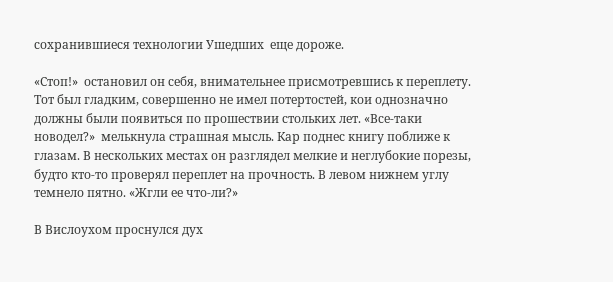сохранившиеся технологии Ушедших  еще дороже.

«Стоп!»  остановил он себя, внимательнее присмотревшись к переплету. Тот был гладким, совершенно не имел потертостей, кои однозначно должны были появиться по прошествии стольких лет. «Все-таки новодел?»  мелькнула страшная мысль. Кар поднес книгу поближе к глазам. В нескольких местах он разглядел мелкие и неглубокие порезы, будто кто-то проверял переплет на прочность. В левом нижнем углу темнело пятно. «Жгли ее что-ли?»

В Вислоухом проснулся дух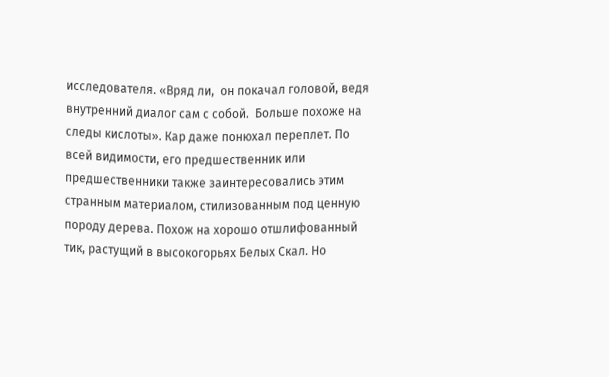исследователя. «Вряд ли,  он покачал головой, ведя внутренний диалог сам с собой.  Больше похоже на следы кислоты». Кар даже понюхал переплет. По всей видимости, его предшественник или предшественники также заинтересовались этим странным материалом, стилизованным под ценную породу дерева. Похож на хорошо отшлифованный тик, растущий в высокогорьях Белых Скал. Но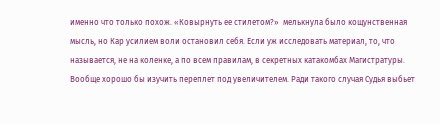именно что только похож. «Ковырнуть ее стилетом?»  мелькнула было кощунственная мысль, но Кар усилием воли остановил себя. Если уж исследовать материал, то, что называется, не на коленке, а по всем правилам, в секретных катакомбах Магистратуры. Вообще хорошо бы изучить переплет под увеличителем. Ради такого случая Судья выбьет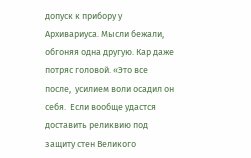допуск к прибору у Архивариуса. Мысли бежали, обгоняя одна другую. Кар даже потряс головой. «Это все после,  усилием воли осадил он себя.  Если вообще удастся доставить реликвию под защиту стен Великого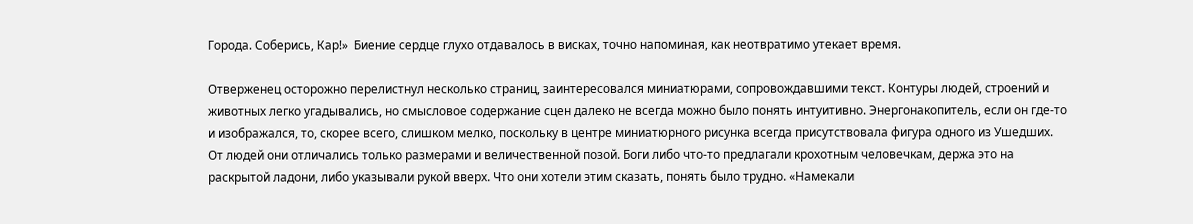Города. Соберись, Кар!»  Биение сердце глухо отдавалось в висках, точно напоминая, как неотвратимо утекает время.

Отверженец осторожно перелистнул несколько страниц, заинтересовался миниатюрами, сопровождавшими текст. Контуры людей, строений и животных легко угадывались, но смысловое содержание сцен далеко не всегда можно было понять интуитивно. Энергонакопитель, если он где-то и изображался, то, скорее всего, слишком мелко, поскольку в центре миниатюрного рисунка всегда присутствовала фигура одного из Ушедших. От людей они отличались только размерами и величественной позой. Боги либо что-то предлагали крохотным человечкам, держа это на раскрытой ладони, либо указывали рукой вверх. Что они хотели этим сказать, понять было трудно. «Намекали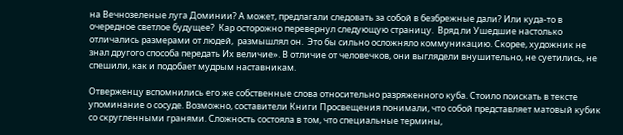на Вечнозеленые луга Доминии? А может, предлагали следовать за собой в безбрежные дали? Или куда-то в очередное светлое будущее?  Кар осторожно перевернул следующую страницу.  Вряд ли Ушедшие настолько отличались размерами от людей,  размышлял он.  Это бы сильно осложняло коммуникацию. Скорее, художник не знал другого способа передать Их величие». В отличие от человечков, они выглядели внушительно, не суетились, не спешили, как и подобает мудрым наставникам.

Отверженцу вспомнились его же собственные слова относительно разряженного куба. Стоило поискать в тексте упоминание о сосуде. Возможно, составители Книги Просвещения понимали, что собой представляет матовый кубик со скругленными гранями. Сложность состояла в том, что специальные термины,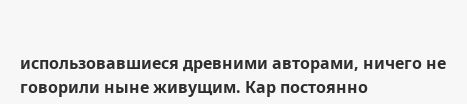использовавшиеся древними авторами, ничего не говорили ныне живущим. Кар постоянно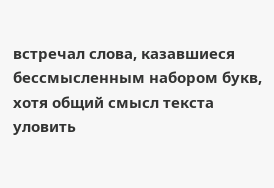встречал слова, казавшиеся бессмысленным набором букв, хотя общий смысл текста уловить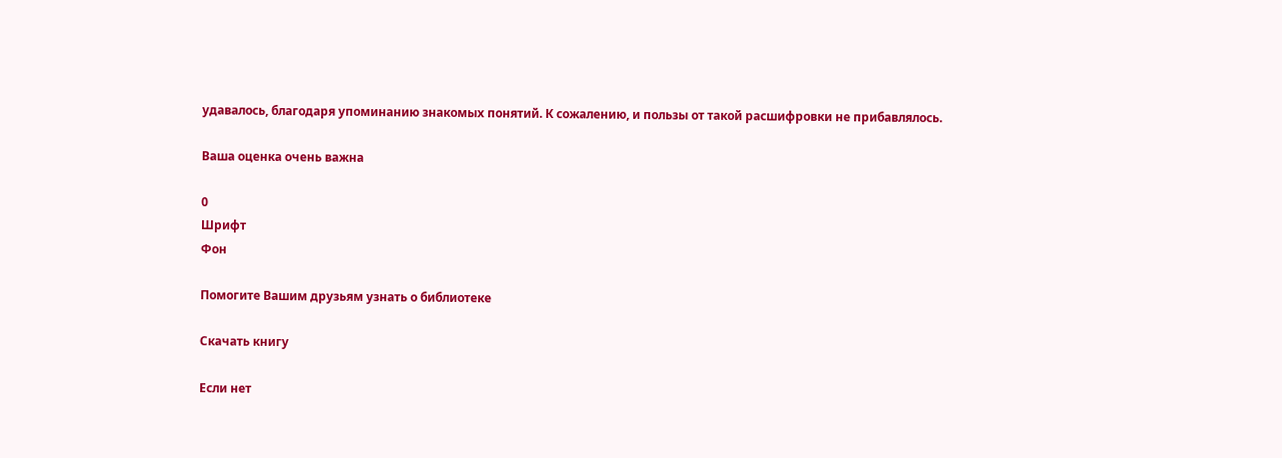удавалось, благодаря упоминанию знакомых понятий. К сожалению, и пользы от такой расшифровки не прибавлялось.

Ваша оценка очень важна

0
Шрифт
Фон

Помогите Вашим друзьям узнать о библиотеке

Скачать книгу

Если нет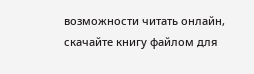возможности читать онлайн, скачайте книгу файлом для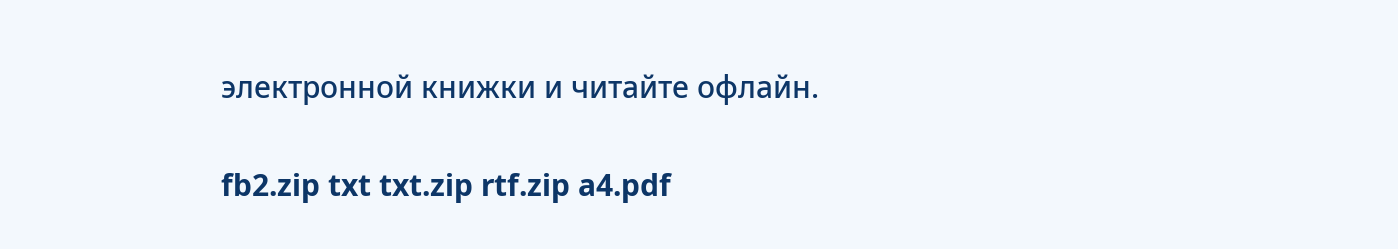электронной книжки и читайте офлайн.

fb2.zip txt txt.zip rtf.zip a4.pdf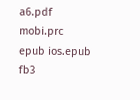a6.pdf mobi.prc epub ios.epub fb3